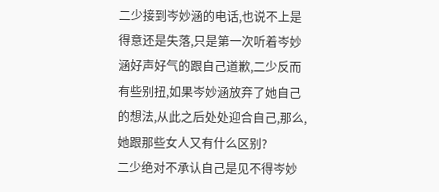二少接到岑妙涵的电话,也说不上是得意还是失落,只是第一次听着岑妙涵好声好气的跟自己道歉,二少反而有些别扭,如果岑妙涵放弃了她自己的想法,从此之后处处迎合自己,那么,她跟那些女人又有什么区别?
二少绝对不承认自己是见不得岑妙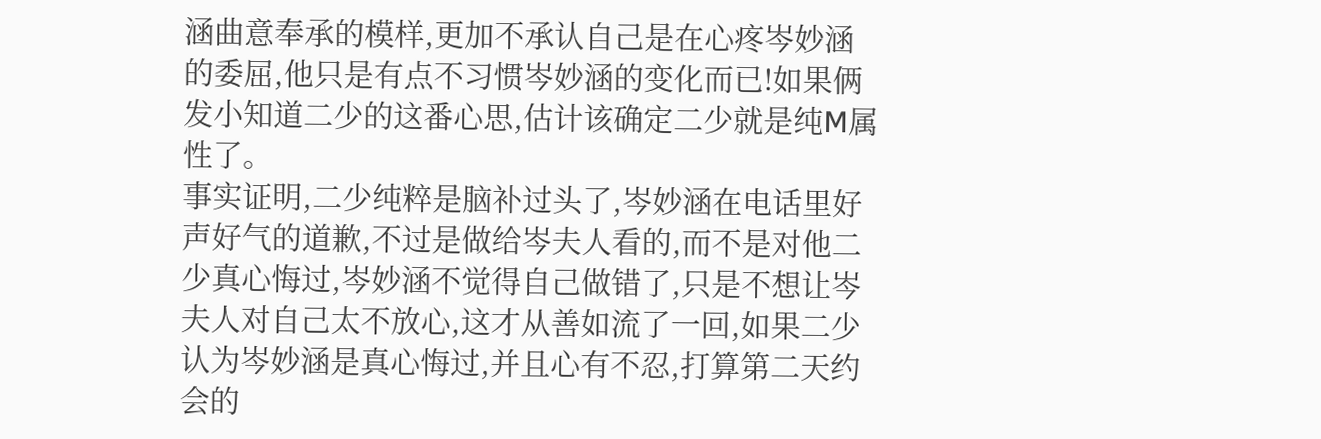涵曲意奉承的模样,更加不承认自己是在心疼岑妙涵的委屈,他只是有点不习惯岑妙涵的变化而已!如果俩发小知道二少的这番心思,估计该确定二少就是纯M属性了。
事实证明,二少纯粹是脑补过头了,岑妙涵在电话里好声好气的道歉,不过是做给岑夫人看的,而不是对他二少真心悔过,岑妙涵不觉得自己做错了,只是不想让岑夫人对自己太不放心,这才从善如流了一回,如果二少认为岑妙涵是真心悔过,并且心有不忍,打算第二天约会的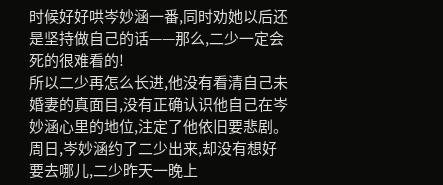时候好好哄岑妙涵一番,同时劝她以后还是坚持做自己的话——那么,二少一定会死的很难看的!
所以二少再怎么长进,他没有看清自己未婚妻的真面目,没有正确认识他自己在岑妙涵心里的地位,注定了他依旧要悲剧。
周日,岑妙涵约了二少出来,却没有想好要去哪儿,二少昨天一晚上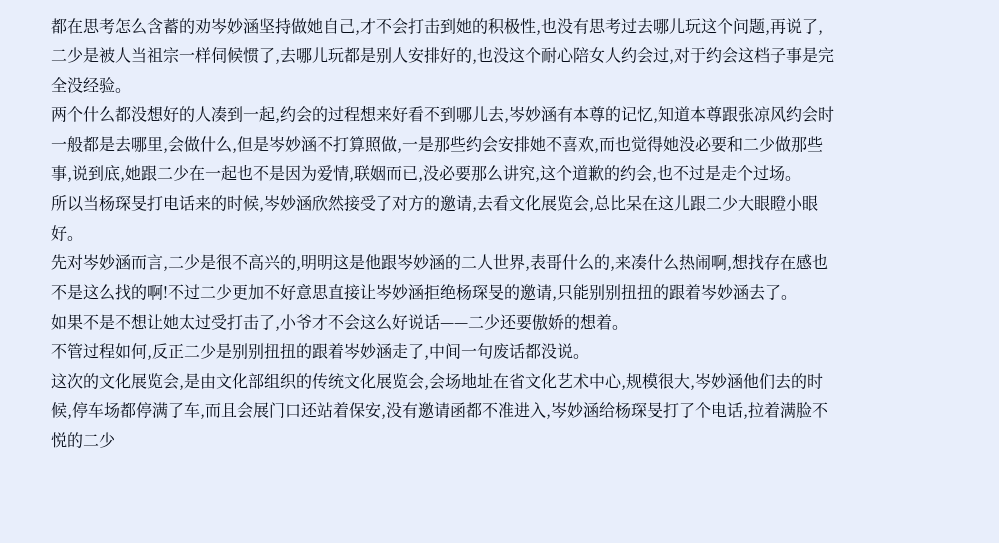都在思考怎么含蓄的劝岑妙涵坚持做她自己,才不会打击到她的积极性,也没有思考过去哪儿玩这个问题,再说了,二少是被人当祖宗一样伺候惯了,去哪儿玩都是别人安排好的,也没这个耐心陪女人约会过,对于约会这档子事是完全没经验。
两个什么都没想好的人凑到一起,约会的过程想来好看不到哪儿去,岑妙涵有本尊的记忆,知道本尊跟张凉风约会时一般都是去哪里,会做什么,但是岑妙涵不打算照做,一是那些约会安排她不喜欢,而也觉得她没必要和二少做那些事,说到底,她跟二少在一起也不是因为爱情,联姻而已,没必要那么讲究,这个道歉的约会,也不过是走个过场。
所以当杨琛旻打电话来的时候,岑妙涵欣然接受了对方的邀请,去看文化展览会,总比呆在这儿跟二少大眼瞪小眼好。
先对岑妙涵而言,二少是很不高兴的,明明这是他跟岑妙涵的二人世界,表哥什么的,来凑什么热闹啊,想找存在感也不是这么找的啊!不过二少更加不好意思直接让岑妙涵拒绝杨琛旻的邀请,只能别别扭扭的跟着岑妙涵去了。
如果不是不想让她太过受打击了,小爷才不会这么好说话——二少还要傲娇的想着。
不管过程如何,反正二少是别别扭扭的跟着岑妙涵走了,中间一句废话都没说。
这次的文化展览会,是由文化部组织的传统文化展览会,会场地址在省文化艺术中心,规模很大,岑妙涵他们去的时候,停车场都停满了车,而且会展门口还站着保安,没有邀请函都不准进入,岑妙涵给杨琛旻打了个电话,拉着满脸不悦的二少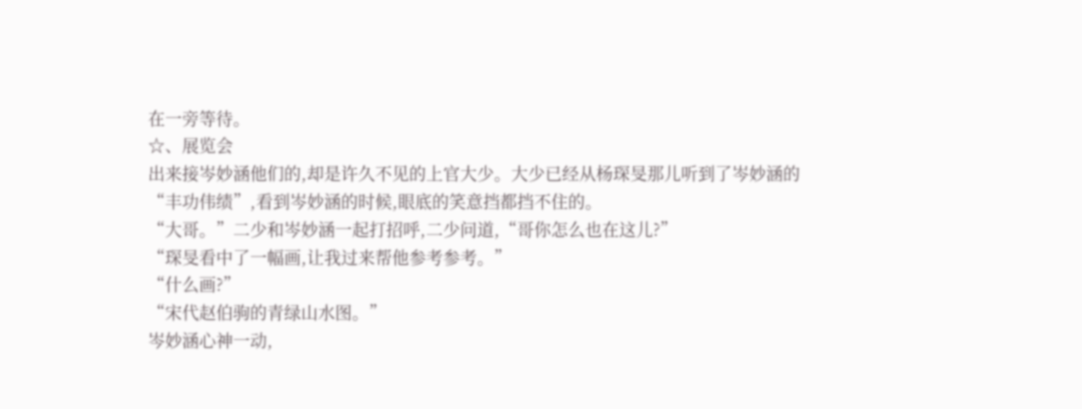在一旁等待。
☆、展览会
出来接岑妙涵他们的,却是许久不见的上官大少。大少已经从杨琛旻那儿听到了岑妙涵的“丰功伟绩”,看到岑妙涵的时候,眼底的笑意挡都挡不住的。
“大哥。”二少和岑妙涵一起打招呼,二少问道,“哥你怎么也在这儿?”
“琛旻看中了一幅画,让我过来帮他参考参考。”
“什么画?”
“宋代赵伯驹的青绿山水图。”
岑妙涵心神一动,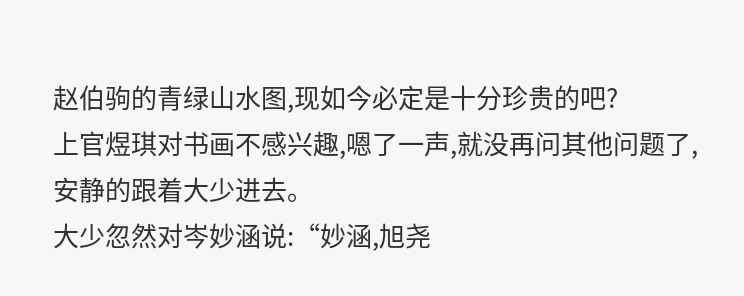赵伯驹的青绿山水图,现如今必定是十分珍贵的吧?
上官煜琪对书画不感兴趣,嗯了一声,就没再问其他问题了,安静的跟着大少进去。
大少忽然对岑妙涵说:“妙涵,旭尧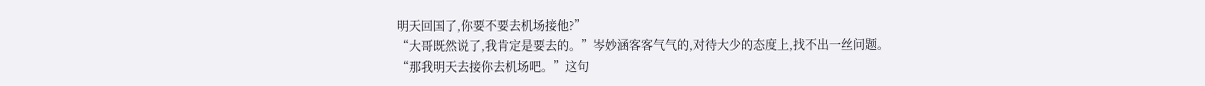明天回国了,你要不要去机场接他?”
“大哥既然说了,我肯定是要去的。”岑妙涵客客气气的,对待大少的态度上,找不出一丝问题。
“那我明天去接你去机场吧。”这句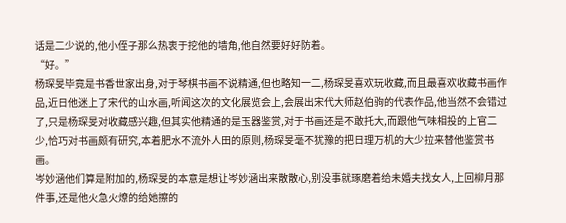话是二少说的,他小侄子那么热衷于挖他的墙角,他自然要好好防着。
“好。”
杨琛旻毕竟是书香世家出身,对于琴棋书画不说精通,但也略知一二,杨琛旻喜欢玩收藏,而且最喜欢收藏书画作品,近日他迷上了宋代的山水画,听闻这次的文化展览会上,会展出宋代大师赵伯驹的代表作品,他当然不会错过了,只是杨琛旻对收藏感兴趣,但其实他精通的是玉器鉴赏,对于书画还是不敢托大,而跟他气味相投的上官二少,恰巧对书画颇有研究,本着肥水不流外人田的原则,杨琛旻毫不犹豫的把日理万机的大少拉来替他鉴赏书画。
岑妙涵他们算是附加的,杨琛旻的本意是想让岑妙涵出来散散心,别没事就琢磨着给未婚夫找女人,上回柳月那件事,还是他火急火燎的给她擦的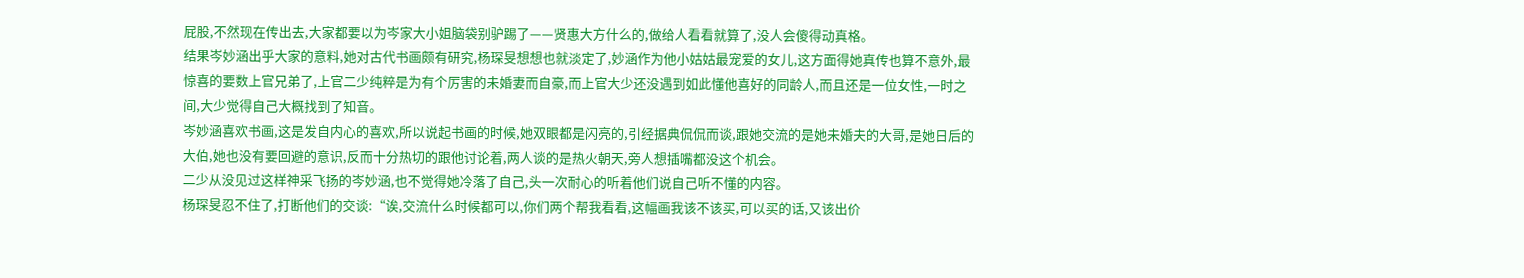屁股,不然现在传出去,大家都要以为岑家大小姐脑袋别驴踢了——贤惠大方什么的,做给人看看就算了,没人会傻得动真格。
结果岑妙涵出乎大家的意料,她对古代书画颇有研究,杨琛旻想想也就淡定了,妙涵作为他小姑姑最宠爱的女儿,这方面得她真传也算不意外,最惊喜的要数上官兄弟了,上官二少纯粹是为有个厉害的未婚妻而自豪,而上官大少还没遇到如此懂他喜好的同龄人,而且还是一位女性,一时之间,大少觉得自己大概找到了知音。
岑妙涵喜欢书画,这是发自内心的喜欢,所以说起书画的时候,她双眼都是闪亮的,引经据典侃侃而谈,跟她交流的是她未婚夫的大哥,是她日后的大伯,她也没有要回避的意识,反而十分热切的跟他讨论着,两人谈的是热火朝天,旁人想插嘴都没这个机会。
二少从没见过这样神采飞扬的岑妙涵,也不觉得她冷落了自己,头一次耐心的听着他们说自己听不懂的内容。
杨琛旻忍不住了,打断他们的交谈:“诶,交流什么时候都可以,你们两个帮我看看,这幅画我该不该买,可以买的话,又该出价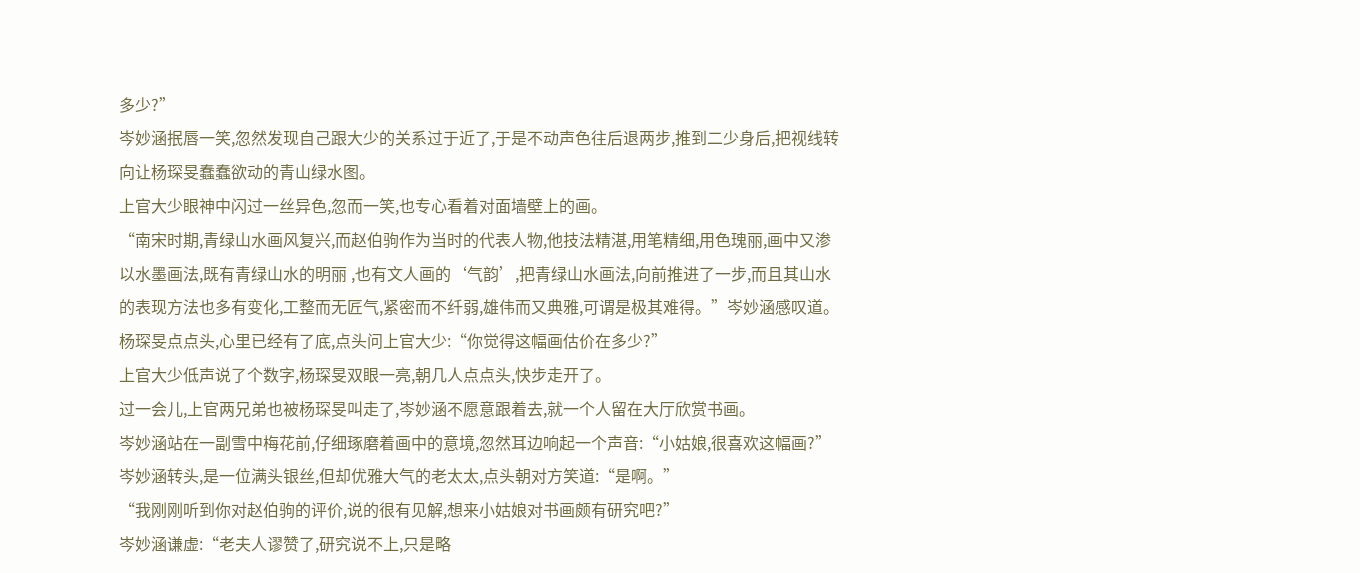多少?”
岑妙涵抿唇一笑,忽然发现自己跟大少的关系过于近了,于是不动声色往后退两步,推到二少身后,把视线转向让杨琛旻蠢蠢欲动的青山绿水图。
上官大少眼神中闪过一丝异色,忽而一笑,也专心看着对面墙壁上的画。
“南宋时期,青绿山水画风复兴,而赵伯驹作为当时的代表人物,他技法精湛,用笔精细,用色瑰丽,画中又渗以水墨画法,既有青绿山水的明丽 ,也有文人画的‘气韵’,把青绿山水画法,向前推进了一步,而且其山水的表现方法也多有变化,工整而无匠气,紧密而不纤弱,雄伟而又典雅,可谓是极其难得。”岑妙涵感叹道。
杨琛旻点点头,心里已经有了底,点头问上官大少:“你觉得这幅画估价在多少?”
上官大少低声说了个数字,杨琛旻双眼一亮,朝几人点点头,快步走开了。
过一会儿,上官两兄弟也被杨琛旻叫走了,岑妙涵不愿意跟着去,就一个人留在大厅欣赏书画。
岑妙涵站在一副雪中梅花前,仔细琢磨着画中的意境,忽然耳边响起一个声音:“小姑娘,很喜欢这幅画?”
岑妙涵转头,是一位满头银丝,但却优雅大气的老太太,点头朝对方笑道:“是啊。”
“我刚刚听到你对赵伯驹的评价,说的很有见解,想来小姑娘对书画颇有研究吧?”
岑妙涵谦虚:“老夫人谬赞了,研究说不上,只是略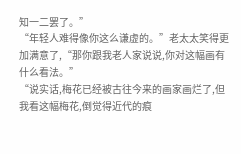知一二罢了。”
“年轻人难得像你这么谦虚的。”老太太笑得更加满意了,“那你跟我老人家说说,你对这幅画有什么看法。”
“说实话,梅花已经被古往今来的画家画烂了,但我看这幅梅花,倒觉得近代的痕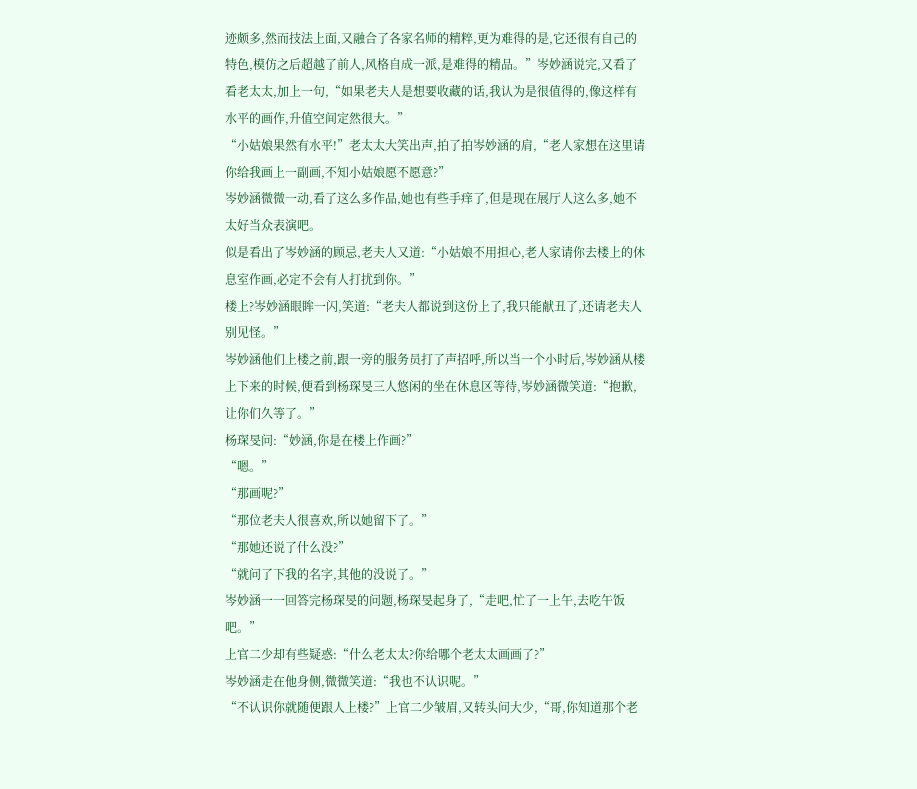迹颇多,然而技法上面,又融合了各家名师的精粹,更为难得的是,它还很有自己的特色,模仿之后超越了前人,风格自成一派,是难得的精品。”岑妙涵说完,又看了看老太太,加上一句,“如果老夫人是想要收藏的话,我认为是很值得的,像这样有水平的画作,升值空间定然很大。”
“小姑娘果然有水平!”老太太大笑出声,拍了拍岑妙涵的肩,“老人家想在这里请你给我画上一副画,不知小姑娘愿不愿意?”
岑妙涵微微一动,看了这么多作品,她也有些手痒了,但是现在展厅人这么多,她不太好当众表演吧。
似是看出了岑妙涵的顾忌,老夫人又道:“小姑娘不用担心,老人家请你去楼上的休息室作画,必定不会有人打扰到你。”
楼上?岑妙涵眼眸一闪,笑道:“老夫人都说到这份上了,我只能献丑了,还请老夫人别见怪。”
岑妙涵他们上楼之前,跟一旁的服务员打了声招呼,所以当一个小时后,岑妙涵从楼上下来的时候,便看到杨琛旻三人悠闲的坐在休息区等待,岑妙涵微笑道:“抱歉,让你们久等了。”
杨琛旻问:“妙涵,你是在楼上作画?”
“嗯。”
“那画呢?”
“那位老夫人很喜欢,所以她留下了。”
“那她还说了什么没?”
“就问了下我的名字,其他的没说了。”
岑妙涵一一回答完杨琛旻的问题,杨琛旻起身了,“走吧,忙了一上午,去吃午饭吧。”
上官二少却有些疑惑:“什么老太太?你给哪个老太太画画了?”
岑妙涵走在他身侧,微微笑道:“我也不认识呢。”
“不认识你就随便跟人上楼?”上官二少皱眉,又转头问大少,“哥,你知道那个老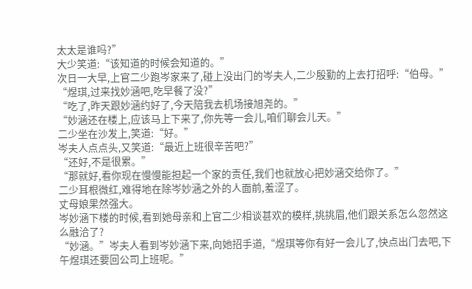太太是谁吗?”
大少笑道:“该知道的时候会知道的。”
次日一大早,上官二少跑岑家来了,碰上没出门的岑夫人,二少殷勤的上去打招呼:“伯母。”
“煜琪,过来找妙涵吧,吃早餐了没?”
“吃了,昨天跟妙涵约好了,今天陪我去机场接旭尧的。”
“妙涵还在楼上,应该马上下来了,你先等一会儿,咱们聊会儿天。”
二少坐在沙发上,笑道:“好。”
岑夫人点点头,又笑道:“最近上班很辛苦吧?”
“还好,不是很累。”
“那就好,看你现在慢慢能担起一个家的责任,我们也就放心把妙涵交给你了。”
二少耳根微红,难得地在除岑妙涵之外的人面前,羞涩了。
丈母娘果然强大。
岑妙涵下楼的时候,看到她母亲和上官二少相谈甚欢的模样,挑挑眉,他们跟关系怎么忽然这么融洽了?
“妙涵。”岑夫人看到岑妙涵下来,向她招手道,“煜琪等你有好一会儿了,快点出门去吧,下午煜琪还要回公司上班呢。”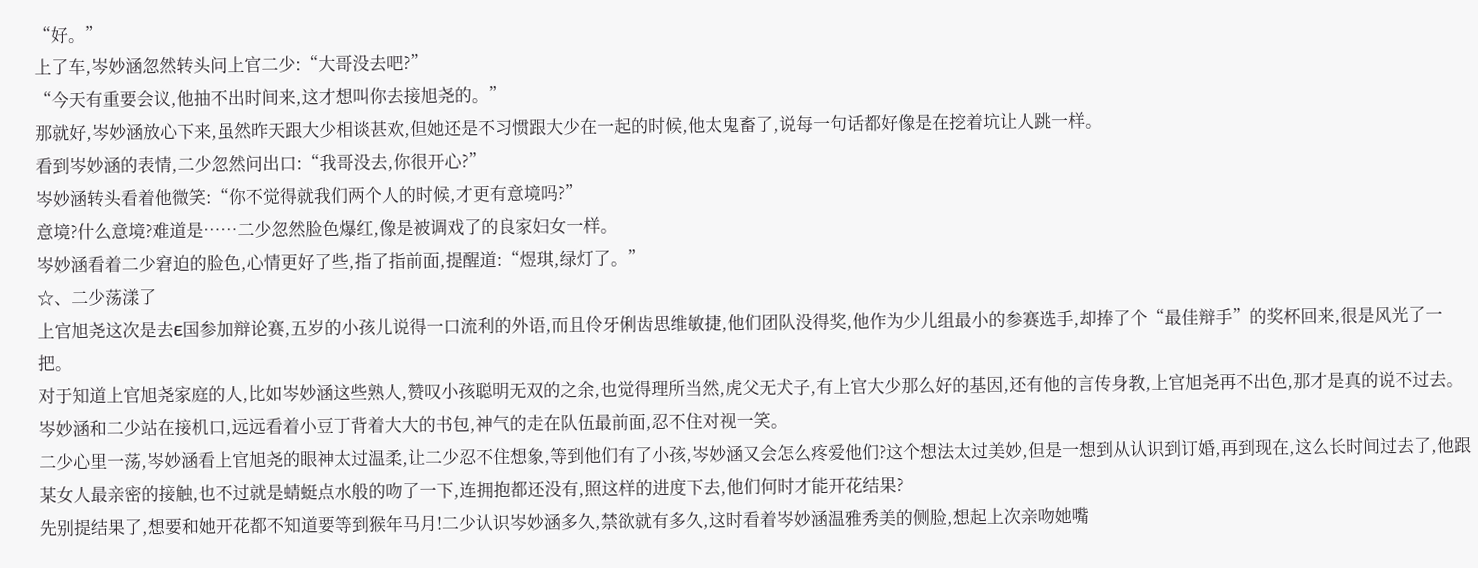“好。”
上了车,岑妙涵忽然转头问上官二少:“大哥没去吧?”
“今天有重要会议,他抽不出时间来,这才想叫你去接旭尧的。”
那就好,岑妙涵放心下来,虽然昨天跟大少相谈甚欢,但她还是不习惯跟大少在一起的时候,他太鬼畜了,说每一句话都好像是在挖着坑让人跳一样。
看到岑妙涵的表情,二少忽然问出口:“我哥没去,你很开心?”
岑妙涵转头看着他微笑:“你不觉得就我们两个人的时候,才更有意境吗?”
意境?什么意境?难道是……二少忽然脸色爆红,像是被调戏了的良家妇女一样。
岑妙涵看着二少窘迫的脸色,心情更好了些,指了指前面,提醒道:“煜琪,绿灯了。”
☆、二少荡漾了
上官旭尧这次是去E国参加辩论赛,五岁的小孩儿说得一口流利的外语,而且伶牙俐齿思维敏捷,他们团队没得奖,他作为少儿组最小的参赛选手,却捧了个“最佳辩手”的奖杯回来,很是风光了一把。
对于知道上官旭尧家庭的人,比如岑妙涵这些熟人,赞叹小孩聪明无双的之余,也觉得理所当然,虎父无犬子,有上官大少那么好的基因,还有他的言传身教,上官旭尧再不出色,那才是真的说不过去。
岑妙涵和二少站在接机口,远远看着小豆丁背着大大的书包,神气的走在队伍最前面,忍不住对视一笑。
二少心里一荡,岑妙涵看上官旭尧的眼神太过温柔,让二少忍不住想象,等到他们有了小孩,岑妙涵又会怎么疼爱他们?这个想法太过美妙,但是一想到从认识到订婚,再到现在,这么长时间过去了,他跟某女人最亲密的接触,也不过就是蜻蜓点水般的吻了一下,连拥抱都还没有,照这样的进度下去,他们何时才能开花结果?
先别提结果了,想要和她开花都不知道要等到猴年马月!二少认识岑妙涵多久,禁欲就有多久,这时看着岑妙涵温雅秀美的侧脸,想起上次亲吻她嘴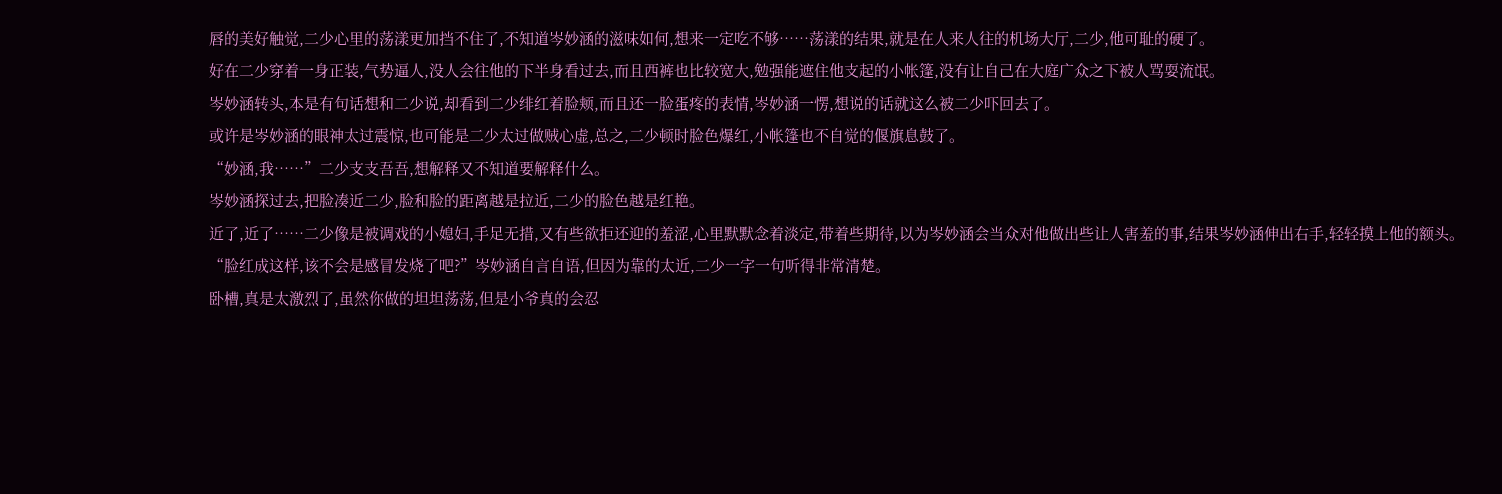唇的美好触觉,二少心里的荡漾更加挡不住了,不知道岑妙涵的滋味如何,想来一定吃不够……荡漾的结果,就是在人来人往的机场大厅,二少,他可耻的硬了。
好在二少穿着一身正装,气势逼人,没人会往他的下半身看过去,而且西裤也比较宽大,勉强能遮住他支起的小帐篷,没有让自己在大庭广众之下被人骂耍流氓。
岑妙涵转头,本是有句话想和二少说,却看到二少绯红着脸颊,而且还一脸蛋疼的表情,岑妙涵一愣,想说的话就这么被二少吓回去了。
或许是岑妙涵的眼神太过震惊,也可能是二少太过做贼心虚,总之,二少顿时脸色爆红,小帐篷也不自觉的偃旗息鼓了。
“妙涵,我……”二少支支吾吾,想解释又不知道要解释什么。
岑妙涵探过去,把脸凑近二少,脸和脸的距离越是拉近,二少的脸色越是红艳。
近了,近了……二少像是被调戏的小媳妇,手足无措,又有些欲拒还迎的羞涩,心里默默念着淡定,带着些期待,以为岑妙涵会当众对他做出些让人害羞的事,结果岑妙涵伸出右手,轻轻摸上他的额头。
“脸红成这样,该不会是感冒发烧了吧?”岑妙涵自言自语,但因为靠的太近,二少一字一句听得非常清楚。
卧槽,真是太激烈了,虽然你做的坦坦荡荡,但是小爷真的会忍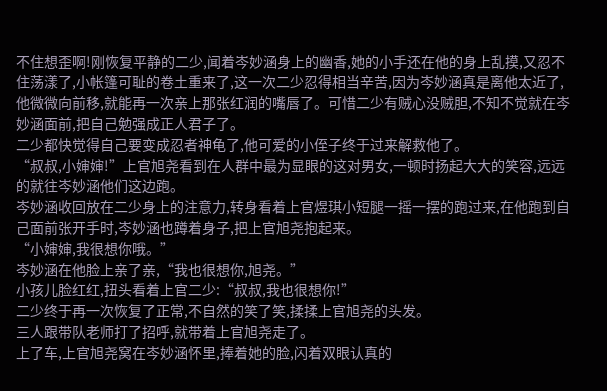不住想歪啊!刚恢复平静的二少,闻着岑妙涵身上的幽香,她的小手还在他的身上乱摸,又忍不住荡漾了,小帐篷可耻的卷土重来了,这一次二少忍得相当辛苦,因为岑妙涵真是离他太近了,他微微向前移,就能再一次亲上那张红润的嘴唇了。可惜二少有贼心没贼胆,不知不觉就在岑妙涵面前,把自己勉强成正人君子了。
二少都快觉得自己要变成忍者神龟了,他可爱的小侄子终于过来解救他了。
“叔叔,小婶婶!”上官旭尧看到在人群中最为显眼的这对男女,一顿时扬起大大的笑容,远远的就往岑妙涵他们这边跑。
岑妙涵收回放在二少身上的注意力,转身看着上官煜琪小短腿一摇一摆的跑过来,在他跑到自己面前张开手时,岑妙涵也蹲着身子,把上官旭尧抱起来。
“小婶婶,我很想你哦。”
岑妙涵在他脸上亲了亲,“我也很想你,旭尧。”
小孩儿脸红红,扭头看着上官二少:“叔叔,我也很想你!”
二少终于再一次恢复了正常,不自然的笑了笑,揉揉上官旭尧的头发。
三人跟带队老师打了招呼,就带着上官旭尧走了。
上了车,上官旭尧窝在岑妙涵怀里,捧着她的脸,闪着双眼认真的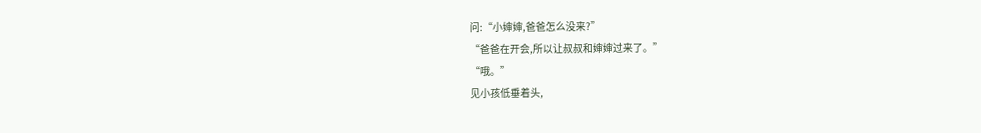问:“小婶婶,爸爸怎么没来?”
“爸爸在开会,所以让叔叔和婶婶过来了。”
“哦。”
见小孩低垂着头,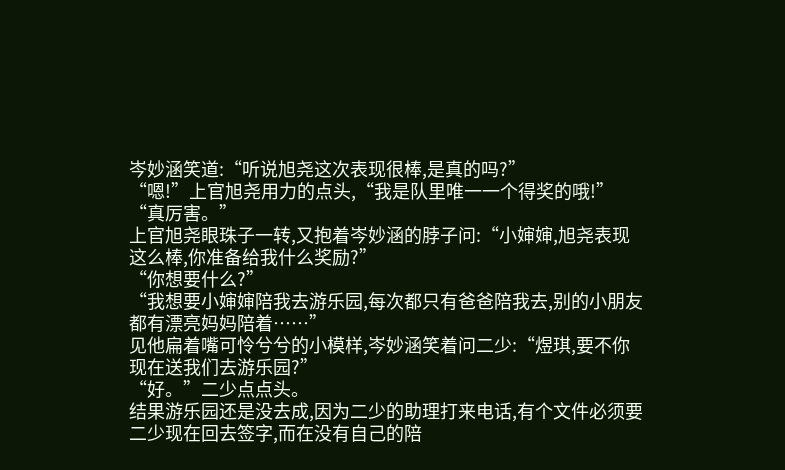岑妙涵笑道:“听说旭尧这次表现很棒,是真的吗?”
“嗯!”上官旭尧用力的点头,“我是队里唯一一个得奖的哦!”
“真厉害。”
上官旭尧眼珠子一转,又抱着岑妙涵的脖子问:“小婶婶,旭尧表现这么棒,你准备给我什么奖励?”
“你想要什么?”
“我想要小婶婶陪我去游乐园,每次都只有爸爸陪我去,别的小朋友都有漂亮妈妈陪着……”
见他扁着嘴可怜兮兮的小模样,岑妙涵笑着问二少:“煜琪,要不你现在送我们去游乐园?”
“好。”二少点点头。
结果游乐园还是没去成,因为二少的助理打来电话,有个文件必须要二少现在回去签字,而在没有自己的陪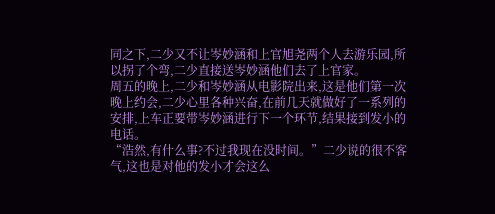同之下,二少又不让岑妙涵和上官旭尧两个人去游乐园,所以拐了个弯,二少直接送岑妙涵他们去了上官家。
周五的晚上,二少和岑妙涵从电影院出来,这是他们第一次晚上约会,二少心里各种兴奋,在前几天就做好了一系列的安排,上车正要带岑妙涵进行下一个环节,结果接到发小的电话。
“浩然,有什么事?不过我现在没时间。”二少说的很不客气,这也是对他的发小才会这么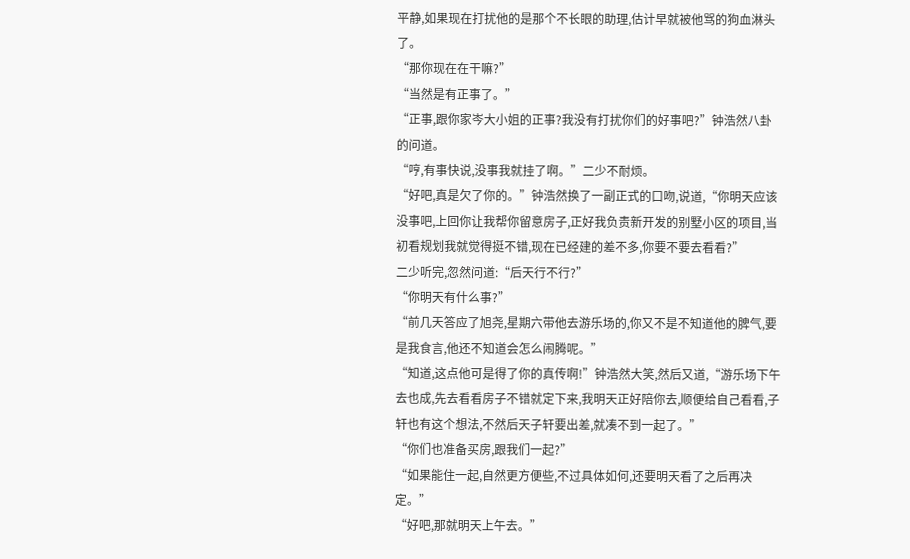平静,如果现在打扰他的是那个不长眼的助理,估计早就被他骂的狗血淋头了。
“那你现在在干嘛?”
“当然是有正事了。”
“正事,跟你家岑大小姐的正事?我没有打扰你们的好事吧?”钟浩然八卦的问道。
“哼,有事快说,没事我就挂了啊。”二少不耐烦。
“好吧,真是欠了你的。”钟浩然换了一副正式的口吻,说道,“你明天应该没事吧,上回你让我帮你留意房子,正好我负责新开发的别墅小区的项目,当初看规划我就觉得挺不错,现在已经建的差不多,你要不要去看看?”
二少听完,忽然问道:“后天行不行?”
“你明天有什么事?”
“前几天答应了旭尧,星期六带他去游乐场的,你又不是不知道他的脾气,要是我食言,他还不知道会怎么闹腾呢。”
“知道,这点他可是得了你的真传啊!”钟浩然大笑,然后又道,“游乐场下午去也成,先去看看房子不错就定下来,我明天正好陪你去,顺便给自己看看,子轩也有这个想法,不然后天子轩要出差,就凑不到一起了。”
“你们也准备买房,跟我们一起?”
“如果能住一起,自然更方便些,不过具体如何,还要明天看了之后再决定。”
“好吧,那就明天上午去。”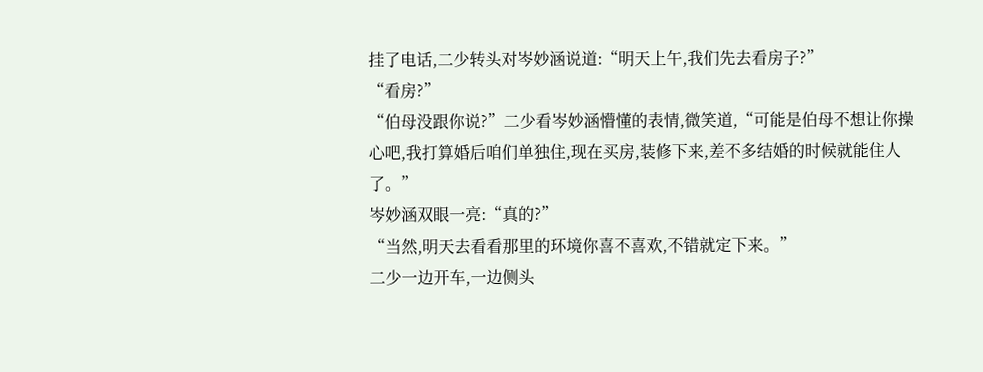挂了电话,二少转头对岑妙涵说道:“明天上午,我们先去看房子?”
“看房?”
“伯母没跟你说?”二少看岑妙涵懵懂的表情,微笑道,“可能是伯母不想让你操心吧,我打算婚后咱们单独住,现在买房,装修下来,差不多结婚的时候就能住人了。”
岑妙涵双眼一亮:“真的?”
“当然,明天去看看那里的环境你喜不喜欢,不错就定下来。”
二少一边开车,一边侧头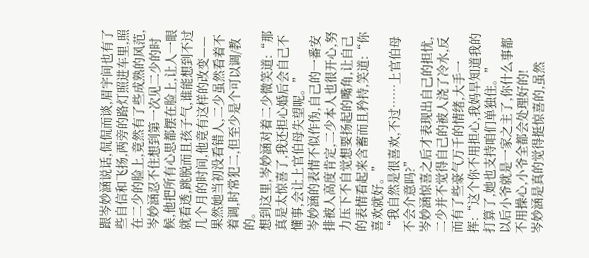跟岑妙涵说话,侃侃而谈,眉宇间也有了些自信和飞扬,两旁的路灯照进车里,照在二少的脸上,竟然有了些成熟的风范,岑妙涵忍不住想到第一次见二少的时候,他把所有心思都摆在脸上,让人一眼就看透,跳脱而且孩子气,谁能想到不过几个月的时间,他竟有这样的改变——果然她当初没看错人,二少虽然看着不着调,时常犯二,但至少是个可以调/教的。
想到这里,岑妙涵对着二少微笑道:“那真是太惊喜了,我还担心婚后会自己不懂事,会让上官伯母失望呢。”
岑妙涵的表情不似作伪,自己的一番安排被人高度肯定,二少本人也很开心,努力压下不自觉想要扬起的嘴角,让自己的表情看起来含蓄而且矜持,笑道:“你喜欢就好。”
“我自然是很喜欢,不过……上官伯母不会介意吗?”
岑妙涵惊喜之后才表现出自己的担忧,二少并不觉得自己的被人浇了冷水,反而有了些豪气万千的情绪,大手一挥:“这个你不用担心,我妈早知道我的打算了,她也支持咱们单独住。”
以后小爷就是一家之主了,你什么事都不用操心,小爷全都会处理好的!
岑妙涵是真的觉得挺惊喜的,虽然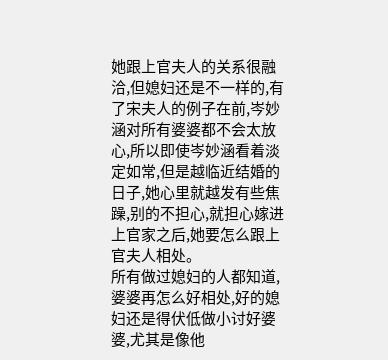她跟上官夫人的关系很融洽,但媳妇还是不一样的,有了宋夫人的例子在前,岑妙涵对所有婆婆都不会太放心,所以即使岑妙涵看着淡定如常,但是越临近结婚的日子,她心里就越发有些焦躁,别的不担心,就担心嫁进上官家之后,她要怎么跟上官夫人相处。
所有做过媳妇的人都知道,婆婆再怎么好相处,好的媳妇还是得伏低做小讨好婆婆,尤其是像他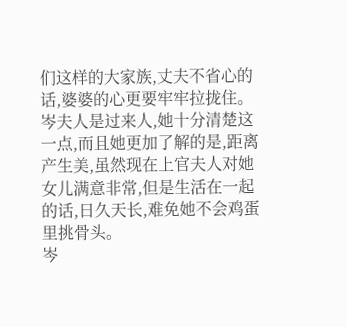们这样的大家族,丈夫不省心的话,婆婆的心更要牢牢拉拢住。岑夫人是过来人,她十分清楚这一点,而且她更加了解的是,距离产生美,虽然现在上官夫人对她女儿满意非常,但是生活在一起的话,日久天长,难免她不会鸡蛋里挑骨头。
岑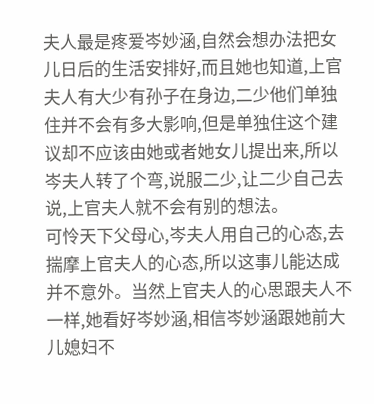夫人最是疼爱岑妙涵,自然会想办法把女儿日后的生活安排好,而且她也知道,上官夫人有大少有孙子在身边,二少他们单独住并不会有多大影响,但是单独住这个建议却不应该由她或者她女儿提出来,所以岑夫人转了个弯,说服二少,让二少自己去说,上官夫人就不会有别的想法。
可怜天下父母心,岑夫人用自己的心态,去揣摩上官夫人的心态,所以这事儿能达成并不意外。当然上官夫人的心思跟夫人不一样,她看好岑妙涵,相信岑妙涵跟她前大儿媳妇不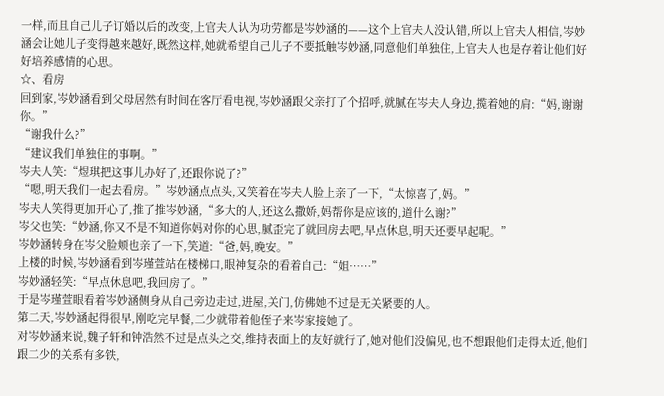一样,而且自己儿子订婚以后的改变,上官夫人认为功劳都是岑妙涵的——这个上官夫人没认错,所以上官夫人相信,岑妙涵会让她儿子变得越来越好,既然这样,她就希望自己儿子不要抵触岑妙涵,同意他们单独住,上官夫人也是存着让他们好好培养感情的心思。
☆、看房
回到家,岑妙涵看到父母居然有时间在客厅看电视,岑妙涵跟父亲打了个招呼,就腻在岑夫人身边,揽着她的肩:“妈,谢谢你。”
“谢我什么?”
“建议我们单独住的事啊。”
岑夫人笑:“煜琪把这事儿办好了,还跟你说了?”
“嗯,明天我们一起去看房。”岑妙涵点点头,又笑着在岑夫人脸上亲了一下,“太惊喜了,妈。”
岑夫人笑得更加开心了,推了推岑妙涵,“多大的人,还这么撒娇,妈帮你是应该的,道什么谢?”
岑父也笑:“妙涵,你又不是不知道你妈对你的心思,腻歪完了就回房去吧,早点休息,明天还要早起呢。”
岑妙涵转身在岑父脸颊也亲了一下,笑道:“爸,妈,晚安。”
上楼的时候,岑妙涵看到岑瑾萱站在楼梯口,眼神复杂的看着自己:“姐……”
岑妙涵轻笑:“早点休息吧,我回房了。”
于是岑瑾萱眼看着岑妙涵侧身从自己旁边走过,进屋,关门,仿佛她不过是无关紧要的人。
第二天,岑妙涵起得很早,刚吃完早餐,二少就带着他侄子来岑家接她了。
对岑妙涵来说,魏子轩和钟浩然不过是点头之交,维持表面上的友好就行了,她对他们没偏见,也不想跟他们走得太近,他们跟二少的关系有多铁,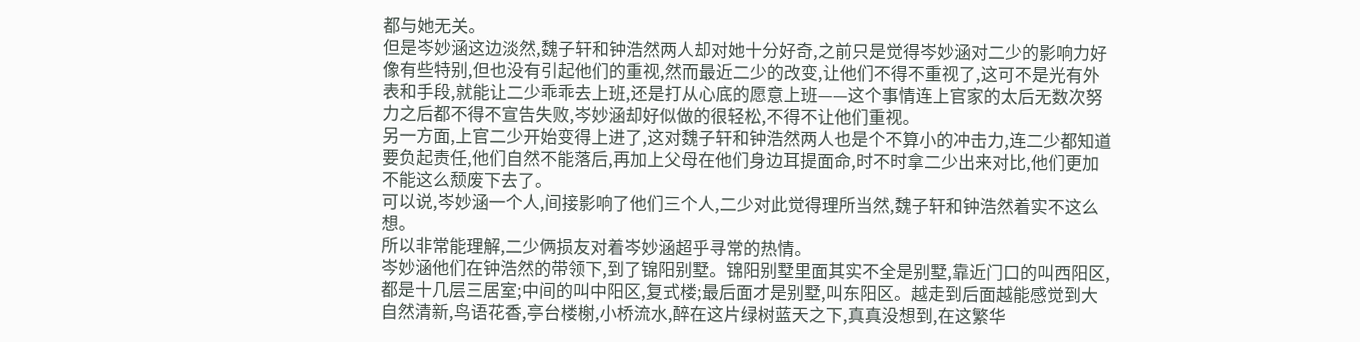都与她无关。
但是岑妙涵这边淡然,魏子轩和钟浩然两人却对她十分好奇,之前只是觉得岑妙涵对二少的影响力好像有些特别,但也没有引起他们的重视,然而最近二少的改变,让他们不得不重视了,这可不是光有外表和手段,就能让二少乖乖去上班,还是打从心底的愿意上班——这个事情连上官家的太后无数次努力之后都不得不宣告失败,岑妙涵却好似做的很轻松,不得不让他们重视。
另一方面,上官二少开始变得上进了,这对魏子轩和钟浩然两人也是个不算小的冲击力,连二少都知道要负起责任,他们自然不能落后,再加上父母在他们身边耳提面命,时不时拿二少出来对比,他们更加不能这么颓废下去了。
可以说,岑妙涵一个人,间接影响了他们三个人,二少对此觉得理所当然,魏子轩和钟浩然着实不这么想。
所以非常能理解,二少俩损友对着岑妙涵超乎寻常的热情。
岑妙涵他们在钟浩然的带领下,到了锦阳别墅。锦阳别墅里面其实不全是别墅,靠近门口的叫西阳区,都是十几层三居室;中间的叫中阳区,复式楼;最后面才是别墅,叫东阳区。越走到后面越能感觉到大自然清新,鸟语花香,亭台楼榭,小桥流水,醉在这片绿树蓝天之下,真真没想到,在这繁华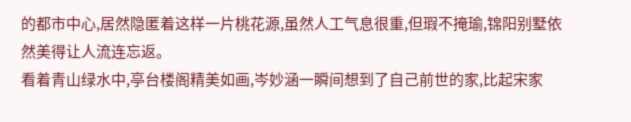的都市中心,居然隐匿着这样一片桃花源,虽然人工气息很重,但瑕不掩瑜,锦阳别墅依然美得让人流连忘返。
看着青山绿水中,亭台楼阁精美如画,岑妙涵一瞬间想到了自己前世的家,比起宋家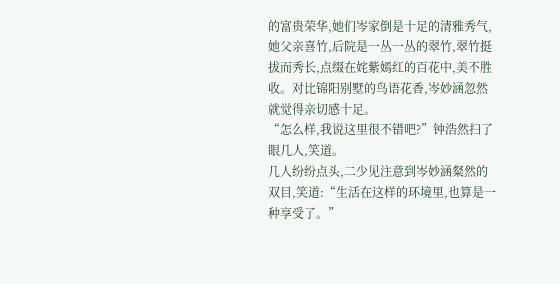的富贵荣华,她们岑家倒是十足的清雅秀气,她父亲喜竹,后院是一丛一丛的翠竹,翠竹挺拔而秀长,点缀在姹紫嫣红的百花中,美不胜收。对比锦阳别墅的鸟语花香,岑妙涵忽然就觉得亲切感十足。
“怎么样,我说这里很不错吧?”钟浩然扫了眼几人,笑道。
几人纷纷点头,二少见注意到岑妙涵粲然的双目,笑道:“生活在这样的环境里,也算是一种享受了。”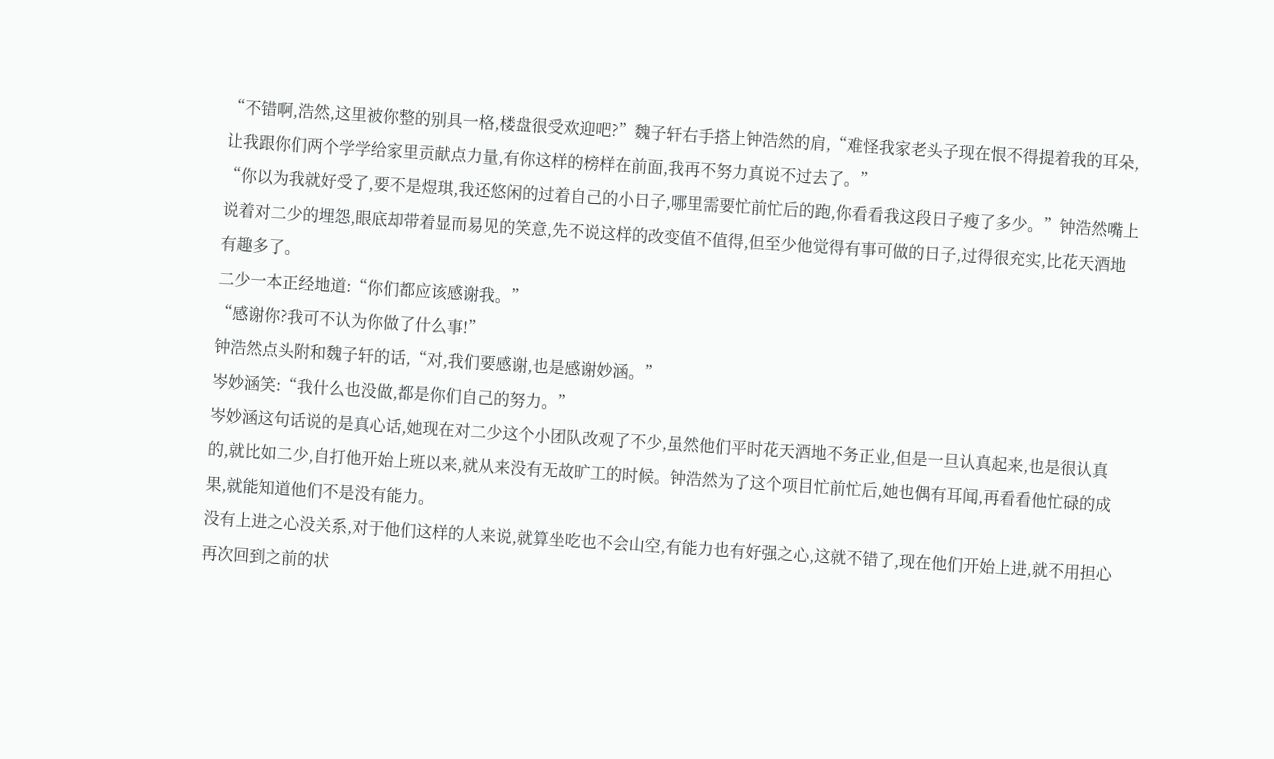“不错啊,浩然,这里被你整的别具一格,楼盘很受欢迎吧?”魏子轩右手搭上钟浩然的肩,“难怪我家老头子现在恨不得提着我的耳朵,让我跟你们两个学学给家里贡献点力量,有你这样的榜样在前面,我再不努力真说不过去了。”
“你以为我就好受了,要不是煜琪,我还悠闲的过着自己的小日子,哪里需要忙前忙后的跑,你看看我这段日子瘦了多少。”钟浩然嘴上说着对二少的埋怨,眼底却带着显而易见的笑意,先不说这样的改变值不值得,但至少他觉得有事可做的日子,过得很充实,比花天酒地有趣多了。
二少一本正经地道:“你们都应该感谢我。”
“感谢你?我可不认为你做了什么事!”
钟浩然点头附和魏子轩的话,“对,我们要感谢,也是感谢妙涵。”
岑妙涵笑:“我什么也没做,都是你们自己的努力。”
岑妙涵这句话说的是真心话,她现在对二少这个小团队改观了不少,虽然他们平时花天酒地不务正业,但是一旦认真起来,也是很认真的,就比如二少,自打他开始上班以来,就从来没有无故旷工的时候。钟浩然为了这个项目忙前忙后,她也偶有耳闻,再看看他忙碌的成果,就能知道他们不是没有能力。
没有上进之心没关系,对于他们这样的人来说,就算坐吃也不会山空,有能力也有好强之心,这就不错了,现在他们开始上进,就不用担心再次回到之前的状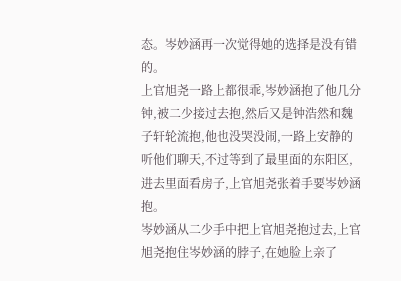态。岑妙涵再一次觉得她的选择是没有错的。
上官旭尧一路上都很乖,岑妙涵抱了他几分钟,被二少接过去抱,然后又是钟浩然和魏子轩轮流抱,他也没哭没闹,一路上安静的听他们聊天,不过等到了最里面的东阳区,进去里面看房子,上官旭尧张着手要岑妙涵抱。
岑妙涵从二少手中把上官旭尧抱过去,上官旭尧抱住岑妙涵的脖子,在她脸上亲了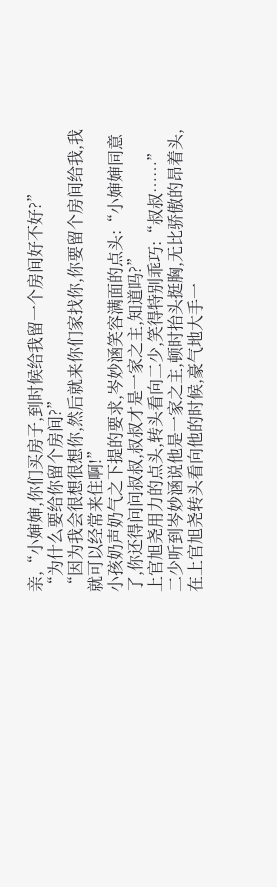亲,“小婶婶,你们买房子,到时候给我留一个房间好不好?”
“为什么要给你留个房间?”
“因为我会很想很想你,然后就来你们家找你,你要留个房间给我,我就可以经常来住啊!”
小孩奶声奶气之下提的要求,岑妙涵笑容满面的点头:“小婶婶同意了,你还得问问叔叔,叔叔才是一家之主,知道吗?”
上官旭尧用力的点头,转头看向二少,笑得特别乖巧:“叔叔……”
二少听到岑妙涵说他是一家之主,顿时抬头挺胸,无比骄傲的昂着头,在上官旭尧转头看向他的时候,豪气地大手一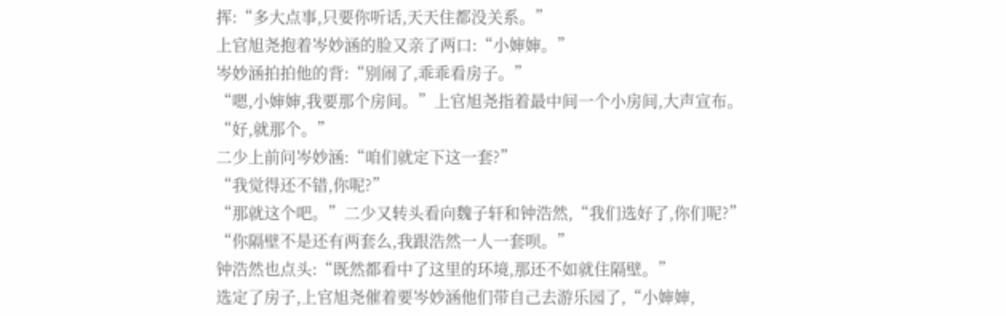挥:“多大点事,只要你听话,天天住都没关系。”
上官旭尧抱着岑妙涵的脸又亲了两口:“小婶婶。”
岑妙涵拍拍他的背:“别闹了,乖乖看房子。”
“嗯,小婶婶,我要那个房间。”上官旭尧指着最中间一个小房间,大声宣布。
“好,就那个。”
二少上前问岑妙涵:“咱们就定下这一套?”
“我觉得还不错,你呢?”
“那就这个吧。”二少又转头看向魏子轩和钟浩然,“我们选好了,你们呢?”
“你隔壁不是还有两套么,我跟浩然一人一套呗。”
钟浩然也点头:“既然都看中了这里的环境,那还不如就住隔壁。”
选定了房子,上官旭尧催着要岑妙涵他们带自己去游乐园了,“小婶婶,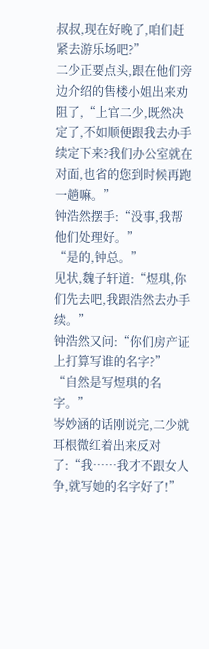叔叔,现在好晚了,咱们赶紧去游乐场吧?”
二少正要点头,跟在他们旁边介绍的售楼小姐出来劝阻了,“上官二少,既然决定了,不如顺便跟我去办手续定下来?我们办公室就在对面,也省的您到时候再跑一趟嘛。”
钟浩然摆手:“没事,我帮他们处理好。”
“是的,钟总。”
见状,魏子轩道:“煜琪,你们先去吧,我跟浩然去办手续。”
钟浩然又问:“你们房产证上打算写谁的名字?”
“自然是写煜琪的名字。”
岑妙涵的话刚说完,二少就耳根微红着出来反对了:“我……我才不跟女人争,就写她的名字好了!”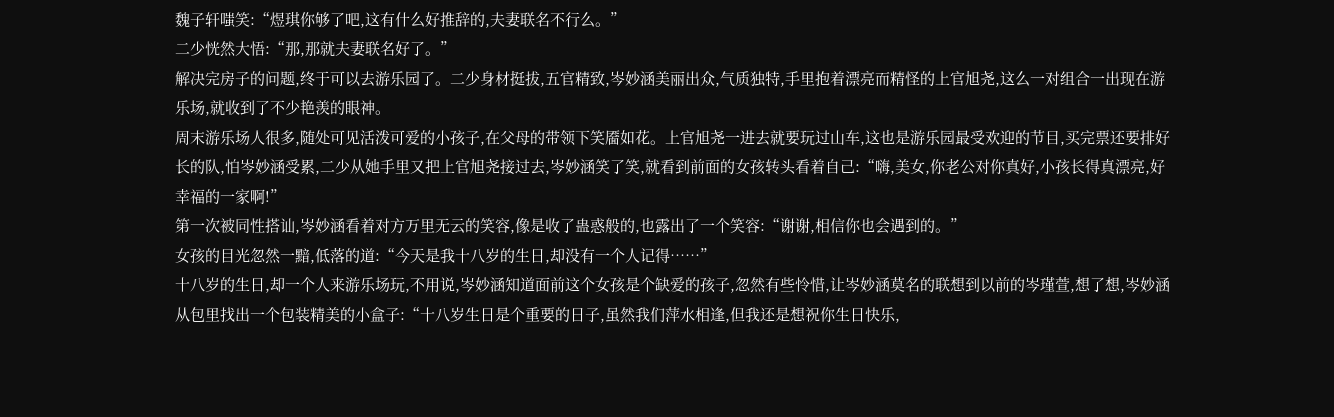魏子轩嗤笑:“煜琪你够了吧,这有什么好推辞的,夫妻联名不行么。”
二少恍然大悟:“那,那就夫妻联名好了。”
解决完房子的问题,终于可以去游乐园了。二少身材挺拔,五官精致,岑妙涵美丽出众,气质独特,手里抱着漂亮而精怪的上官旭尧,这么一对组合一出现在游乐场,就收到了不少艳羡的眼神。
周末游乐场人很多,随处可见活泼可爱的小孩子,在父母的带领下笑靥如花。上官旭尧一进去就要玩过山车,这也是游乐园最受欢迎的节目,买完票还要排好长的队,怕岑妙涵受累,二少从她手里又把上官旭尧接过去,岑妙涵笑了笑,就看到前面的女孩转头看着自己:“嗨,美女,你老公对你真好,小孩长得真漂亮,好幸福的一家啊!”
第一次被同性搭讪,岑妙涵看着对方万里无云的笑容,像是收了蛊惑般的,也露出了一个笑容:“谢谢,相信你也会遇到的。”
女孩的目光忽然一黯,低落的道:“今天是我十八岁的生日,却没有一个人记得……”
十八岁的生日,却一个人来游乐场玩,不用说,岑妙涵知道面前这个女孩是个缺爱的孩子,忽然有些怜惜,让岑妙涵莫名的联想到以前的岑瑾萱,想了想,岑妙涵从包里找出一个包装精美的小盒子:“十八岁生日是个重要的日子,虽然我们萍水相逢,但我还是想祝你生日快乐,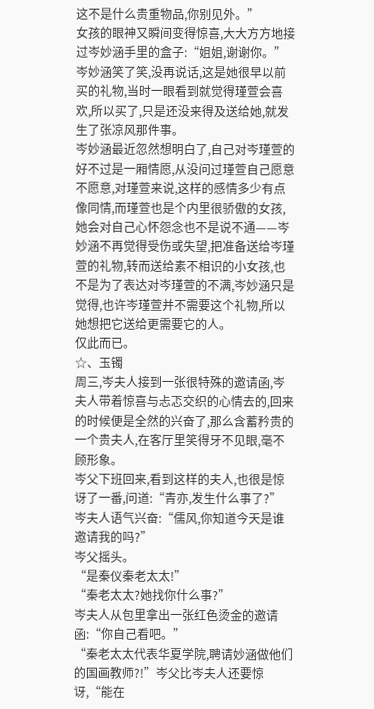这不是什么贵重物品,你别见外。”
女孩的眼神又瞬间变得惊喜,大大方方地接过岑妙涵手里的盒子:“姐姐,谢谢你。”
岑妙涵笑了笑,没再说话,这是她很早以前买的礼物,当时一眼看到就觉得瑾萱会喜欢,所以买了,只是还没来得及送给她,就发生了张凉风那件事。
岑妙涵最近忽然想明白了,自己对岑瑾萱的好不过是一厢情愿,从没问过瑾萱自己愿意不愿意,对瑾萱来说,这样的感情多少有点像同情,而瑾萱也是个内里很骄傲的女孩,她会对自己心怀怨念也不是说不通——岑妙涵不再觉得受伤或失望,把准备送给岑瑾萱的礼物,转而送给素不相识的小女孩,也不是为了表达对岑瑾萱的不满,岑妙涵只是觉得,也许岑瑾萱并不需要这个礼物,所以她想把它送给更需要它的人。
仅此而已。
☆、玉镯
周三,岑夫人接到一张很特殊的邀请函,岑夫人带着惊喜与忐忑交织的心情去的,回来的时候便是全然的兴奋了,那么含蓄矜贵的一个贵夫人,在客厅里笑得牙不见眼,毫不顾形象。
岑父下班回来,看到这样的夫人,也很是惊讶了一番,问道:“青亦,发生什么事了?”
岑夫人语气兴奋:“儒风,你知道今天是谁邀请我的吗?”
岑父摇头。
“是秦仪秦老太太!”
“秦老太太?她找你什么事?”
岑夫人从包里拿出一张红色烫金的邀请函:“你自己看吧。”
“秦老太太代表华夏学院,聘请妙涵做他们的国画教师?!”岑父比岑夫人还要惊讶,“能在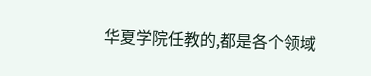华夏学院任教的,都是各个领域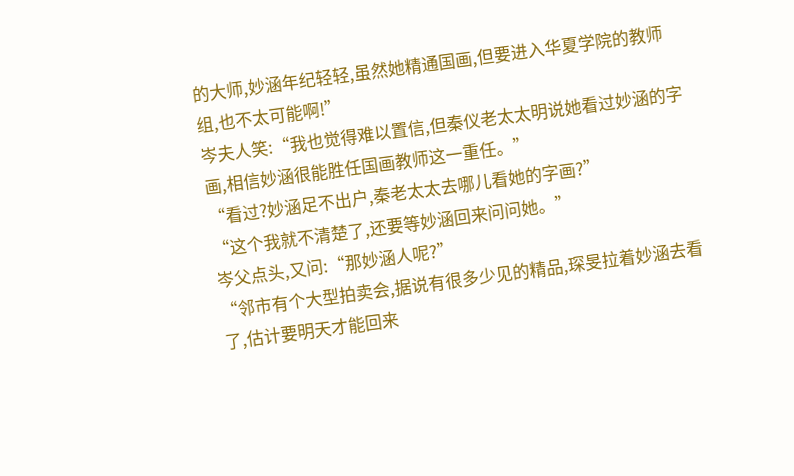的大师,妙涵年纪轻轻,虽然她精通国画,但要进入华夏学院的教师组,也不太可能啊!”
岑夫人笑:“我也觉得难以置信,但秦仪老太太明说她看过妙涵的字画,相信妙涵很能胜任国画教师这一重任。”
“看过?妙涵足不出户,秦老太太去哪儿看她的字画?”
“这个我就不清楚了,还要等妙涵回来问问她。”
岑父点头,又问:“那妙涵人呢?”
“邻市有个大型拍卖会,据说有很多少见的精品,琛旻拉着妙涵去看了,估计要明天才能回来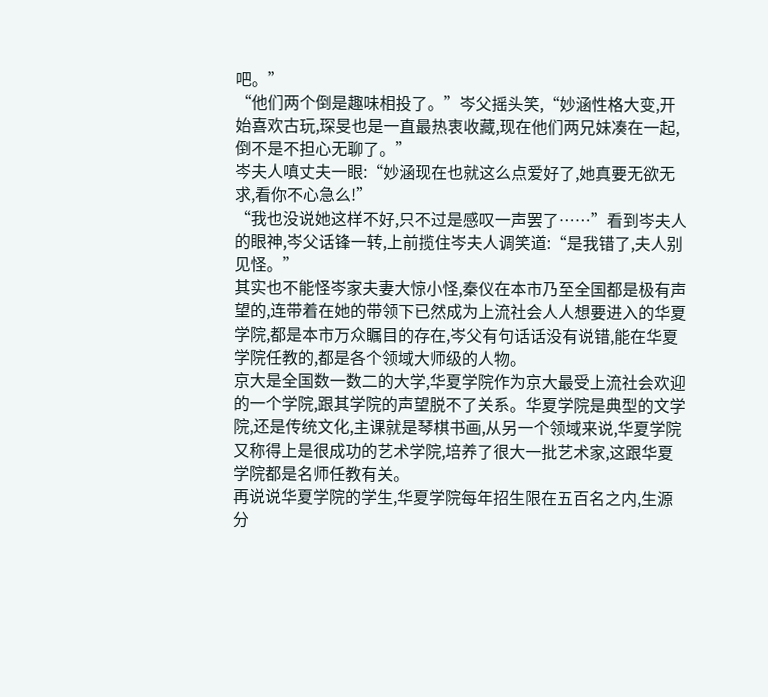吧。”
“他们两个倒是趣味相投了。”岑父摇头笑,“妙涵性格大变,开始喜欢古玩,琛旻也是一直最热衷收藏,现在他们两兄妹凑在一起,倒不是不担心无聊了。”
岑夫人嗔丈夫一眼:“妙涵现在也就这么点爱好了,她真要无欲无求,看你不心急么!”
“我也没说她这样不好,只不过是感叹一声罢了……”看到岑夫人的眼神,岑父话锋一转,上前揽住岑夫人调笑道:“是我错了,夫人别见怪。”
其实也不能怪岑家夫妻大惊小怪,秦仪在本市乃至全国都是极有声望的,连带着在她的带领下已然成为上流社会人人想要进入的华夏学院,都是本市万众瞩目的存在,岑父有句话话没有说错,能在华夏学院任教的,都是各个领域大师级的人物。
京大是全国数一数二的大学,华夏学院作为京大最受上流社会欢迎的一个学院,跟其学院的声望脱不了关系。华夏学院是典型的文学院,还是传统文化,主课就是琴棋书画,从另一个领域来说,华夏学院又称得上是很成功的艺术学院,培养了很大一批艺术家,这跟华夏学院都是名师任教有关。
再说说华夏学院的学生,华夏学院每年招生限在五百名之内,生源分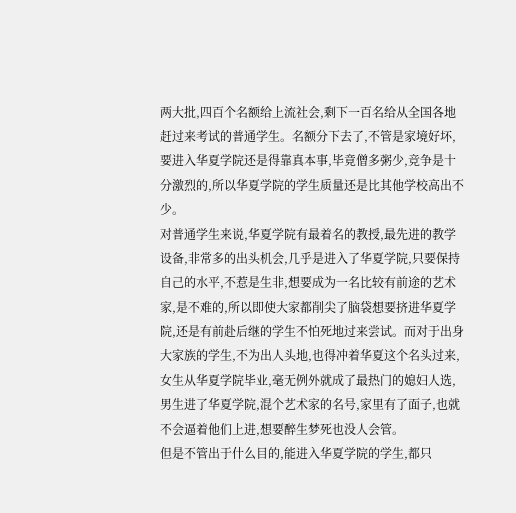两大批,四百个名额给上流社会,剩下一百名给从全国各地赶过来考试的普通学生。名额分下去了,不管是家境好坏,要进入华夏学院还是得靠真本事,毕竟僧多粥少,竞争是十分激烈的,所以华夏学院的学生质量还是比其他学校高出不少。
对普通学生来说,华夏学院有最着名的教授,最先进的教学设备,非常多的出头机会,几乎是进入了华夏学院,只要保持自己的水平,不惹是生非,想要成为一名比较有前途的艺术家,是不难的,所以即使大家都削尖了脑袋想要挤进华夏学院,还是有前赴后继的学生不怕死地过来尝试。而对于出身大家族的学生,不为出人头地,也得冲着华夏这个名头过来,女生从华夏学院毕业,毫无例外就成了最热门的媳妇人选,男生进了华夏学院,混个艺术家的名号,家里有了面子,也就不会逼着他们上进,想要醉生梦死也没人会管。
但是不管出于什么目的,能进入华夏学院的学生,都只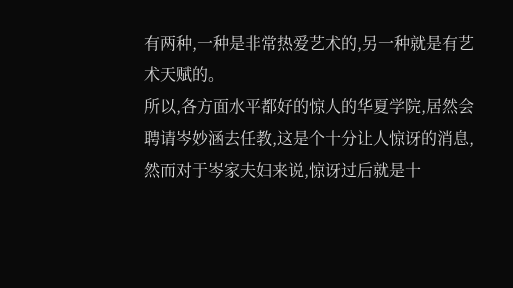有两种,一种是非常热爱艺术的,另一种就是有艺术天赋的。
所以,各方面水平都好的惊人的华夏学院,居然会聘请岑妙涵去任教,这是个十分让人惊讶的消息,然而对于岑家夫妇来说,惊讶过后就是十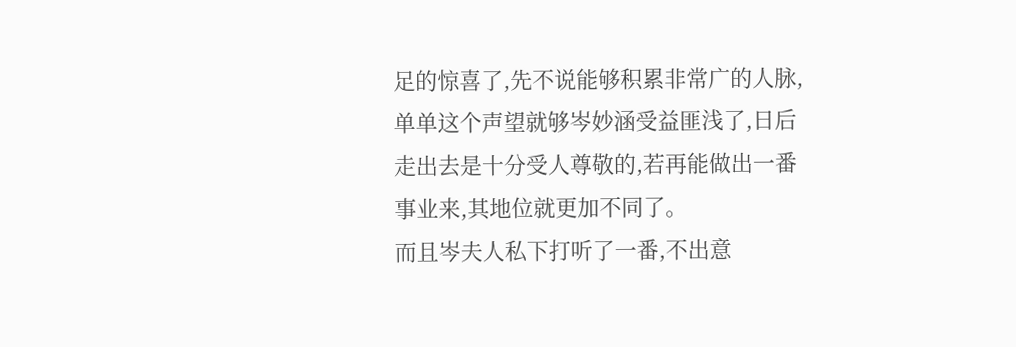足的惊喜了,先不说能够积累非常广的人脉,单单这个声望就够岑妙涵受益匪浅了,日后走出去是十分受人尊敬的,若再能做出一番事业来,其地位就更加不同了。
而且岑夫人私下打听了一番,不出意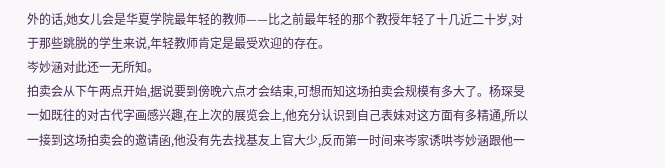外的话,她女儿会是华夏学院最年轻的教师——比之前最年轻的那个教授年轻了十几近二十岁,对于那些跳脱的学生来说,年轻教师肯定是最受欢迎的存在。
岑妙涵对此还一无所知。
拍卖会从下午两点开始,据说要到傍晚六点才会结束,可想而知这场拍卖会规模有多大了。杨琛旻一如既往的对古代字画感兴趣,在上次的展览会上,他充分认识到自己表妹对这方面有多精通,所以一接到这场拍卖会的邀请函,他没有先去找基友上官大少,反而第一时间来岑家诱哄岑妙涵跟他一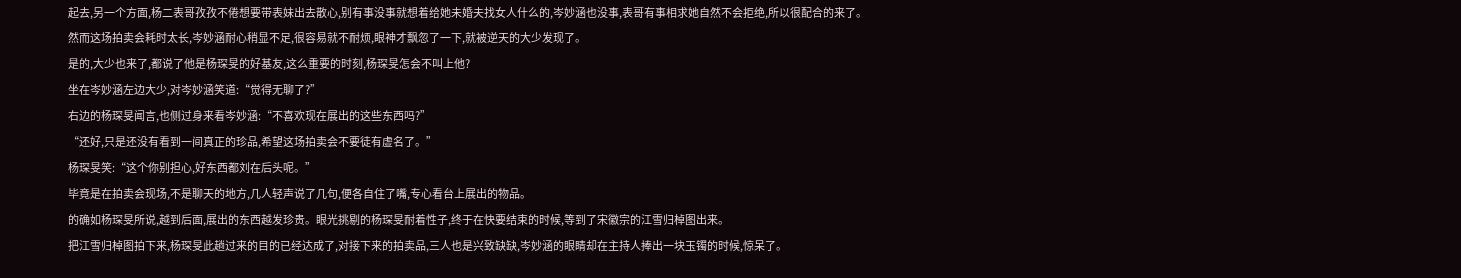起去,另一个方面,杨二表哥孜孜不倦想要带表妹出去散心,别有事没事就想着给她未婚夫找女人什么的,岑妙涵也没事,表哥有事相求她自然不会拒绝,所以很配合的来了。
然而这场拍卖会耗时太长,岑妙涵耐心稍显不足,很容易就不耐烦,眼神才飘忽了一下,就被逆天的大少发现了。
是的,大少也来了,都说了他是杨琛旻的好基友,这么重要的时刻,杨琛旻怎会不叫上他?
坐在岑妙涵左边大少,对岑妙涵笑道:“觉得无聊了?”
右边的杨琛旻闻言,也侧过身来看岑妙涵:“不喜欢现在展出的这些东西吗?”
“还好,只是还没有看到一间真正的珍品,希望这场拍卖会不要徒有虚名了。”
杨琛旻笑:“这个你别担心,好东西都刘在后头呢。”
毕竟是在拍卖会现场,不是聊天的地方,几人轻声说了几句,便各自住了嘴,专心看台上展出的物品。
的确如杨琛旻所说,越到后面,展出的东西越发珍贵。眼光挑剔的杨琛旻耐着性子,终于在快要结束的时候,等到了宋徽宗的江雪归棹图出来。
把江雪归棹图拍下来,杨琛旻此趟过来的目的已经达成了,对接下来的拍卖品,三人也是兴致缺缺,岑妙涵的眼睛却在主持人捧出一块玉镯的时候,惊呆了。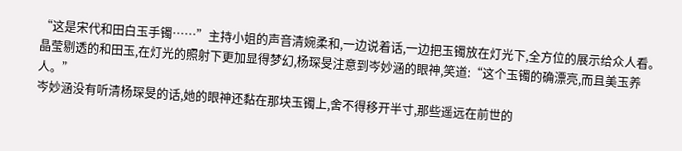“这是宋代和田白玉手镯……”主持小姐的声音清婉柔和,一边说着话,一边把玉镯放在灯光下,全方位的展示给众人看。
晶莹剔透的和田玉,在灯光的照射下更加显得梦幻,杨琛旻注意到岑妙涵的眼神,笑道:“这个玉镯的确漂亮,而且美玉养人。”
岑妙涵没有听清杨琛旻的话,她的眼神还黏在那块玉镯上,舍不得移开半寸,那些遥远在前世的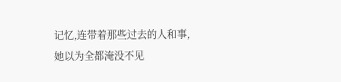记忆,连带着那些过去的人和事,她以为全都淹没不见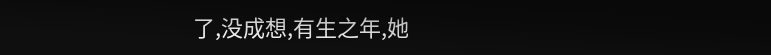了,没成想,有生之年,她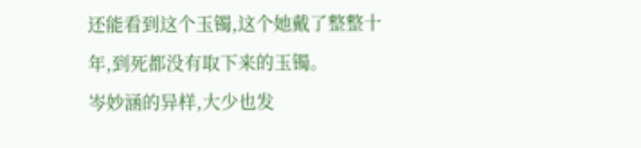还能看到这个玉镯,这个她戴了整整十年,到死都没有取下来的玉镯。
岑妙涵的异样,大少也发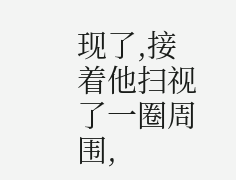现了,接着他扫视了一圈周围,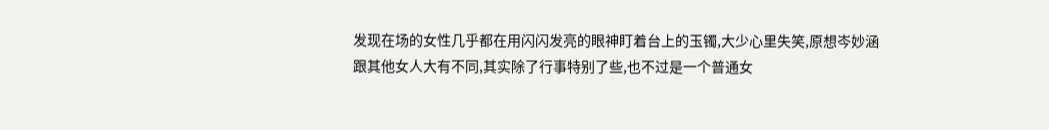发现在场的女性几乎都在用闪闪发亮的眼神盯着台上的玉镯,大少心里失笑,原想岑妙涵跟其他女人大有不同,其实除了行事特别了些,也不过是一个普通女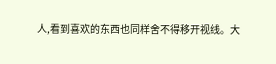人,看到喜欢的东西也同样舍不得移开视线。大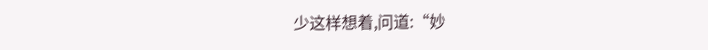少这样想着,问道:“妙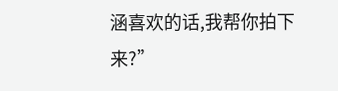涵喜欢的话,我帮你拍下来?”